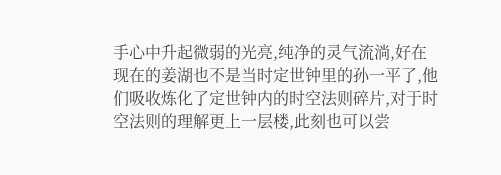手心中升起微弱的光亮,纯净的灵气流淌,好在现在的姜湖也不是当时定世钟里的孙一平了,他们吸收炼化了定世钟内的时空法则碎片,对于时空法则的理解更上一层楼,此刻也可以尝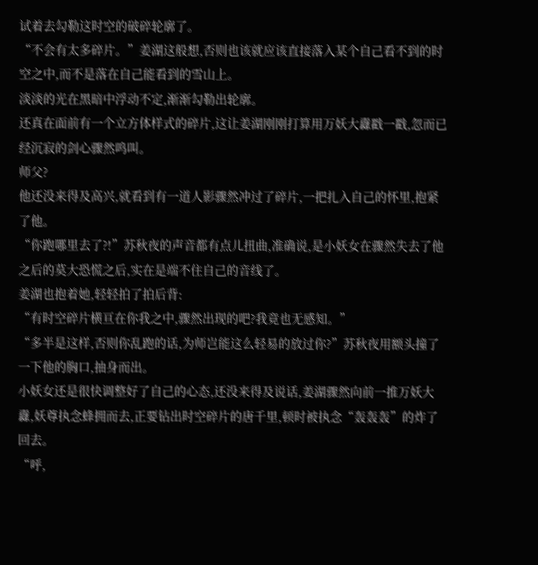试着去勾勒这时空的破碎轮廓了。
“不会有太多碎片。”姜湖这般想,否则也该就应该直接落入某个自己看不到的时空之中,而不是落在自己能看到的雪山上。
淡淡的光在黑暗中浮动不定,渐渐勾勒出轮廓。
还真在面前有一个立方体样式的碎片,这让姜湖刚刚打算用万妖大纛戳一戳,忽而已经沉寂的剑心骤然鸣叫。
师父?
他还没来得及高兴,就看到有一道人影骤然冲过了碎片,一把扎入自己的怀里,抱紧了他。
“你跑哪里去了?!”苏秋夜的声音都有点儿扭曲,准确说,是小妖女在骤然失去了他之后的莫大恐慌之后,实在是端不住自己的音线了。
姜湖也抱着她,轻轻拍了拍后背:
“有时空碎片横亘在你我之中,骤然出现的吧?我竟也无感知。”
“多半是这样,否则你乱跑的话,为师岂能这么轻易的放过你?”苏秋夜用额头撞了一下他的胸口,抽身而出。
小妖女还是很快调整好了自己的心态,还没来得及说话,姜湖骤然向前一推万妖大纛,妖尊执念蜂拥而去,正要钻出时空碎片的唐千里,顿时被执念“轰轰轰”的炸了回去。
“呼,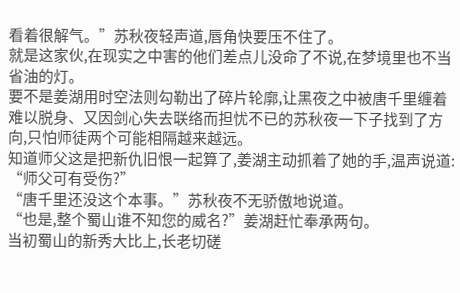看着很解气。”苏秋夜轻声道,唇角快要压不住了。
就是这家伙,在现实之中害的他们差点儿没命了不说,在梦境里也不当省油的灯。
要不是姜湖用时空法则勾勒出了碎片轮廓,让黑夜之中被唐千里缠着难以脱身、又因剑心失去联络而担忧不已的苏秋夜一下子找到了方向,只怕师徒两个可能相隔越来越远。
知道师父这是把新仇旧恨一起算了,姜湖主动抓着了她的手,温声说道:
“师父可有受伤?”
“唐千里还没这个本事。”苏秋夜不无骄傲地说道。
“也是,整个蜀山谁不知您的威名?”姜湖赶忙奉承两句。
当初蜀山的新秀大比上,长老切磋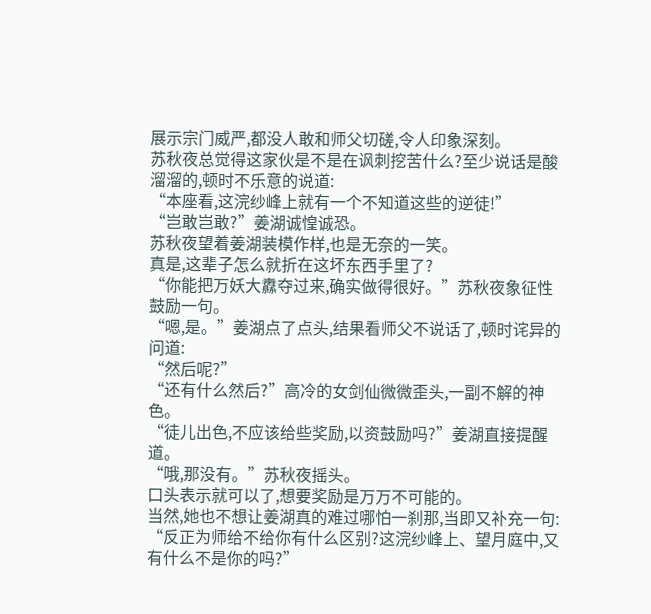展示宗门威严,都没人敢和师父切磋,令人印象深刻。
苏秋夜总觉得这家伙是不是在讽刺挖苦什么?至少说话是酸溜溜的,顿时不乐意的说道:
“本座看,这浣纱峰上就有一个不知道这些的逆徒!”
“岂敢岂敢?”姜湖诚惶诚恐。
苏秋夜望着姜湖装模作样,也是无奈的一笑。
真是,这辈子怎么就折在这坏东西手里了?
“你能把万妖大纛夺过来,确实做得很好。”苏秋夜象征性鼓励一句。
“嗯,是。”姜湖点了点头,结果看师父不说话了,顿时诧异的问道:
“然后呢?”
“还有什么然后?”高冷的女剑仙微微歪头,一副不解的神色。
“徒儿出色,不应该给些奖励,以资鼓励吗?”姜湖直接提醒道。
“哦,那没有。”苏秋夜摇头。
口头表示就可以了,想要奖励是万万不可能的。
当然,她也不想让姜湖真的难过哪怕一刹那,当即又补充一句:
“反正为师给不给你有什么区别?这浣纱峰上、望月庭中,又有什么不是你的吗?”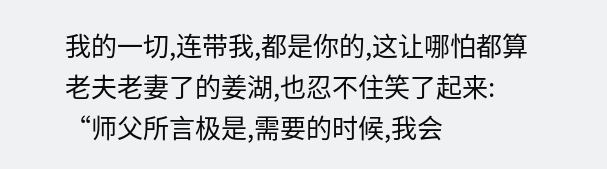我的一切,连带我,都是你的,这让哪怕都算老夫老妻了的姜湖,也忍不住笑了起来:
“师父所言极是,需要的时候,我会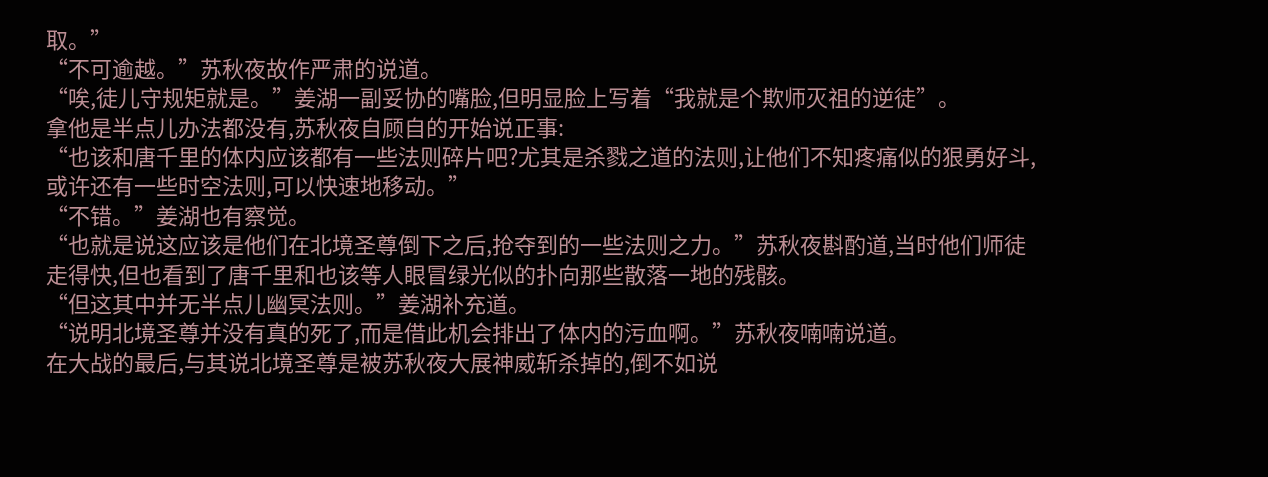取。”
“不可逾越。”苏秋夜故作严肃的说道。
“唉,徒儿守规矩就是。”姜湖一副妥协的嘴脸,但明显脸上写着“我就是个欺师灭祖的逆徒”。
拿他是半点儿办法都没有,苏秋夜自顾自的开始说正事:
“也该和唐千里的体内应该都有一些法则碎片吧?尤其是杀戮之道的法则,让他们不知疼痛似的狠勇好斗,或许还有一些时空法则,可以快速地移动。”
“不错。”姜湖也有察觉。
“也就是说这应该是他们在北境圣尊倒下之后,抢夺到的一些法则之力。”苏秋夜斟酌道,当时他们师徒走得快,但也看到了唐千里和也该等人眼冒绿光似的扑向那些散落一地的残骸。
“但这其中并无半点儿幽冥法则。”姜湖补充道。
“说明北境圣尊并没有真的死了,而是借此机会排出了体内的污血啊。”苏秋夜喃喃说道。
在大战的最后,与其说北境圣尊是被苏秋夜大展神威斩杀掉的,倒不如说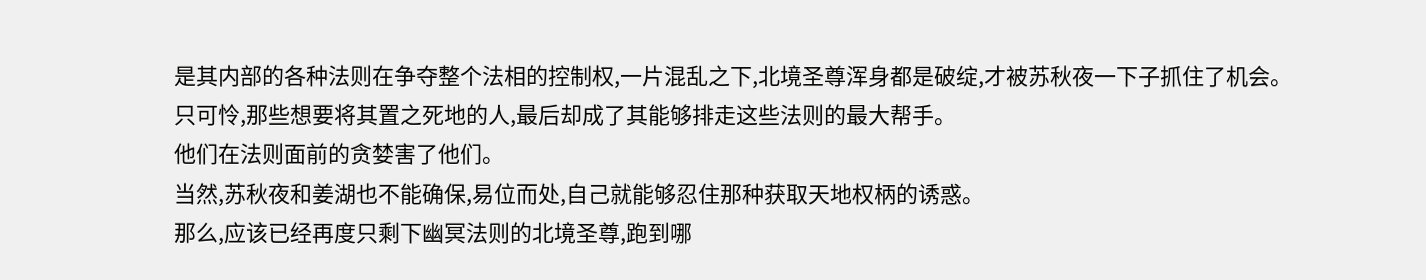是其内部的各种法则在争夺整个法相的控制权,一片混乱之下,北境圣尊浑身都是破绽,才被苏秋夜一下子抓住了机会。
只可怜,那些想要将其置之死地的人,最后却成了其能够排走这些法则的最大帮手。
他们在法则面前的贪婪害了他们。
当然,苏秋夜和姜湖也不能确保,易位而处,自己就能够忍住那种获取天地权柄的诱惑。
那么,应该已经再度只剩下幽冥法则的北境圣尊,跑到哪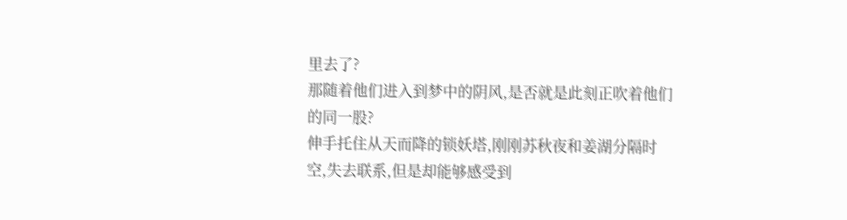里去了?
那随着他们进入到梦中的阴风,是否就是此刻正吹着他们的同一股?
伸手托住从天而降的锁妖塔,刚刚苏秋夜和姜湖分隔时空,失去联系,但是却能够感受到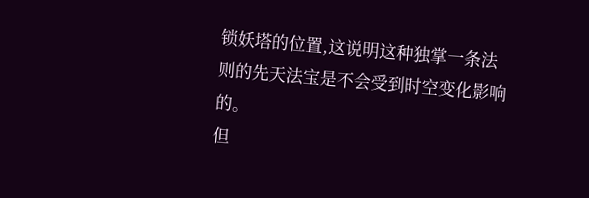锁妖塔的位置,这说明这种独掌一条法则的先天法宝是不会受到时空变化影响的。
但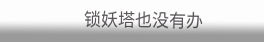锁妖塔也没有办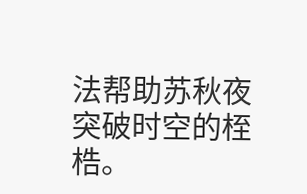法帮助苏秋夜突破时空的桎梏。